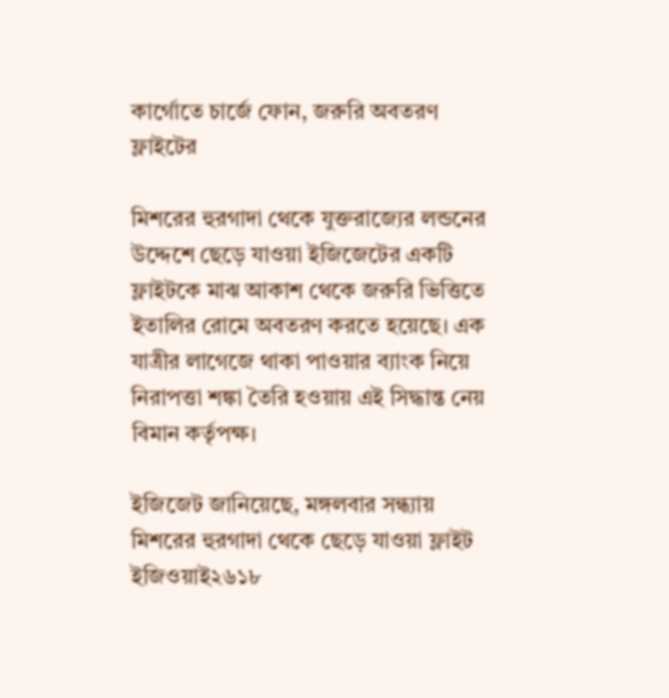কার্গোতে চার্জে ফোন, জরুরি অবতরণ ফ্লাইটের

মিশরের হুরগাদা থেকে যুক্তরাজ্যের লন্ডনের উদ্দেশে ছেড়ে যাওয়া ইজিজেটের একটি ফ্লাইটকে মাঝ আকাশ থেকে জরুরি ভিত্তিতে ইতালির রোমে অবতরণ করতে হয়েছে। এক যাত্রীর লাগেজে থাকা পাওয়ার ব্যাংক নিয়ে নিরাপত্তা শঙ্কা তৈরি হওয়ায় এই সিদ্ধান্ত নেয় বিমান কর্তৃপক্ষ।

ইজিজেট জানিয়েছে, মঙ্গলবার সন্ধ্যায় মিশরের হুরগাদা থেকে ছেড়ে যাওয়া ফ্লাইট ইজিওয়াই২৬১৮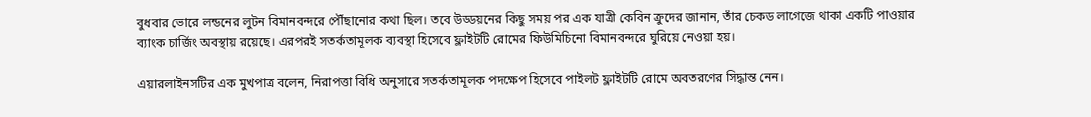বুধবার ভোরে লন্ডনের লুটন বিমানবন্দরে পৌঁছানোর কথা ছিল। তবে উড্ডয়নের কিছু সময় পর এক যাত্রী কেবিন ক্রুদের জানান, তাঁর চেকড লাগেজে থাকা একটি পাওয়ার ব্যাংক চার্জিং অবস্থায় রয়েছে। এরপরই সতর্কতামূলক ব্যবস্থা হিসেবে ফ্লাইটটি রোমের ফিউমিচিনো বিমানবন্দরে ঘুরিয়ে নেওয়া হয়।

এয়ারলাইনসটির এক মুখপাত্র বলেন, নিরাপত্তা বিধি অনুসারে সতর্কতামূলক পদক্ষেপ হিসেবে পাইলট ফ্লাইটটি রোমে অবতরণের সিদ্ধান্ত নেন।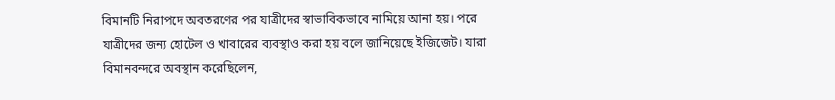বিমানটি নিরাপদে অবতরণের পর যাত্রীদের স্বাভাবিকভাবে নামিয়ে আনা হয়। পরে যাত্রীদের জন্য হোটেল ও খাবারের ব্যবস্থাও করা হয় বলে জানিয়েছে ইজিজেট। যারা বিমানবন্দরে অবস্থান করেছিলেন,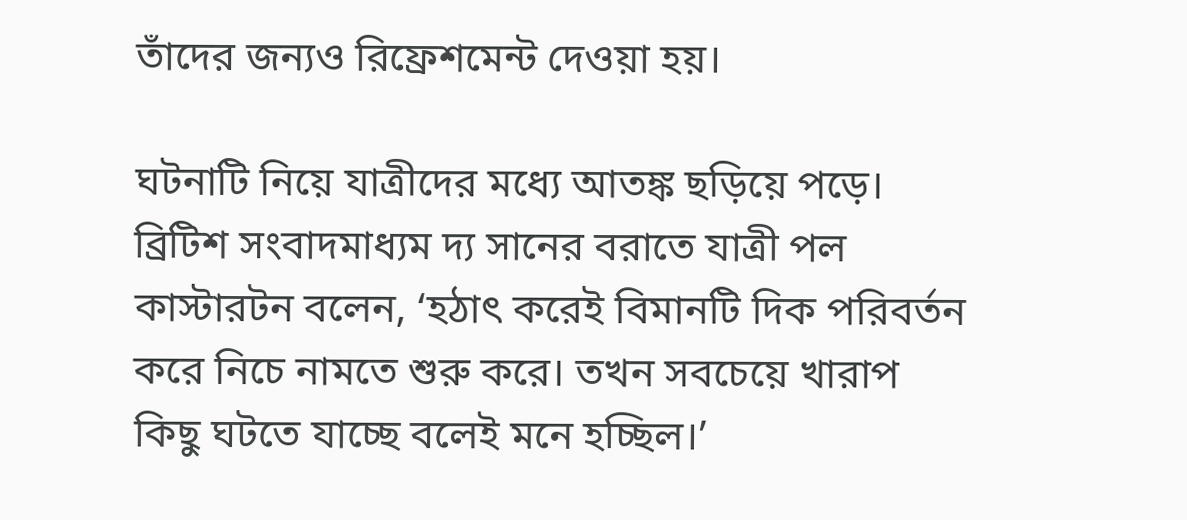তাঁদের জন্যও রিফ্রেশমেন্ট দেওয়া হয়।

ঘটনাটি নিয়ে যাত্রীদের মধ্যে আতঙ্ক ছড়িয়ে পড়ে। ব্রিটিশ সংবাদমাধ্যম দ্য সানের বরাতে যাত্রী পল কাস্টারটন বলেন, ‘হঠাৎ করেই বিমানটি দিক পরিবর্তন করে নিচে নামতে শুরু করে। তখন সবচেয়ে খারাপ কিছু ঘটতে যাচ্ছে বলেই মনে হচ্ছিল।’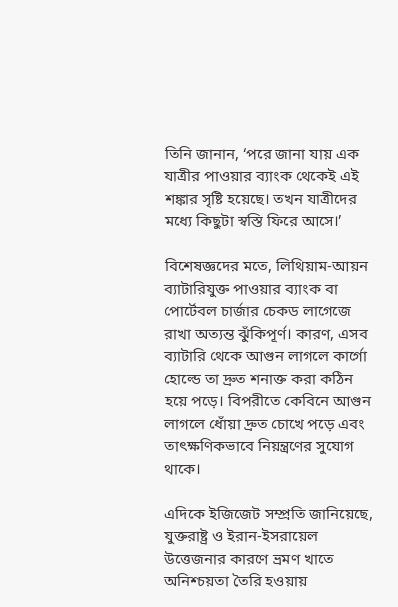তিনি জানান, ‘পরে জানা যায় এক যাত্রীর পাওয়ার ব্যাংক থেকেই এই শঙ্কার সৃষ্টি হয়েছে। তখন যাত্রীদের মধ্যে কিছুটা স্বস্তি ফিরে আসে।’

বিশেষজ্ঞদের মতে, লিথিয়াম-আয়ন ব্যাটারিযুক্ত পাওয়ার ব্যাংক বা পোর্টেবল চার্জার চেকড লাগেজে রাখা অত্যন্ত ঝুঁকিপূর্ণ। কারণ, এসব ব্যাটারি থেকে আগুন লাগলে কার্গো হোল্ডে তা দ্রুত শনাক্ত করা কঠিন হয়ে পড়ে। বিপরীতে কেবিনে আগুন লাগলে ধোঁয়া দ্রুত চোখে পড়ে এবং তাৎক্ষণিকভাবে নিয়ন্ত্রণের সুযোগ থাকে।

এদিকে ইজিজেট সম্প্রতি জানিয়েছে, যুক্তরাষ্ট্র ও ইরান-ইসরায়েল উত্তেজনার কারণে ভ্রমণ খাতে অনিশ্চয়তা তৈরি হওয়ায়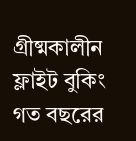গ্রীষ্মকালীন ফ্লাইট বুকিং গত বছরের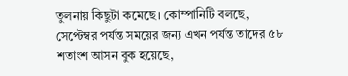তুলনায় কিছুটা কমেছে। কোম্পানিটি বলছে, সেপ্টেম্বর পর্যন্ত সময়ের জন্য এখন পর্যন্ত তাদের ৫৮ শতাংশ আসন বুক হয়েছে,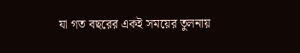যা গত বছরের একই সময়ের তুলনায়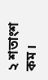২ শতাংশ কম।